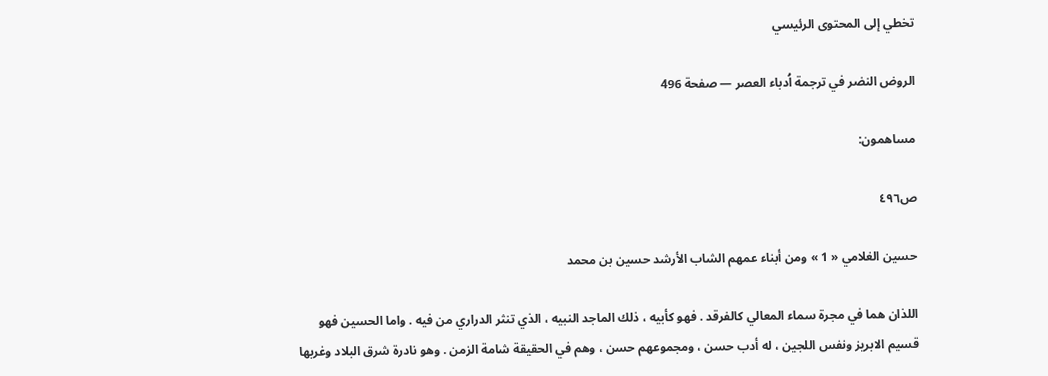تخطي إلى المحتوى الرئيسي

الروض النضر في ترجمة اُدباء العصر — صفحة 496

مساهمون:

ص٤٩٦

حسين الغلامي « 1 » ومن أبناء عمهم الشاب الأرشد حسين بن محمد

اللذان هما في مجرة سماء المعالي كالفرقد . فهو كأبيه ، ذلك الماجد النبيه ، الذي تنثر الدراري من فيه . واما الحسين فهو قسيم الابريز ونفس اللجين ، له أدب حسن ، ومجموعهم حسن ، وهم في الحقيقة شامة الزمن . وهو نادرة شرق البلاد وغربها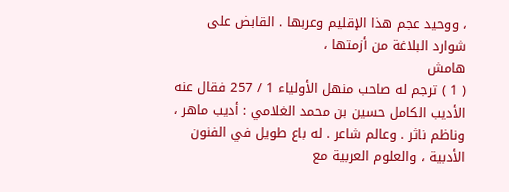، ووحيد عجم هذا الإقليم وعربها . القابض على شوارد البلاغة من أزمتها ،
هامش
( 1 ) ترجم له صاحب منهل الأولياء 1 / 257 فقال عنه الأديب الكامل حسين بن محمد الغلامي : أديب ماهر ، وناظم ناثر . وعالم شاعر . له باع طويل في الفنون الأدبية ، والعلوم العربية مع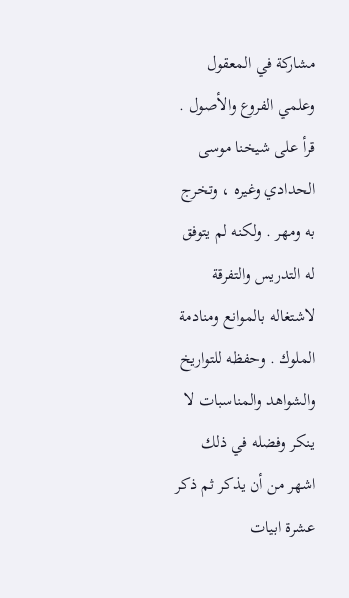مشاركة في المعقول وعلمي الفروع والأصول . قرأ على شيخنا موسى الحدادي وغيره ، وتخرج به ومهر . ولكنه لم يتوفق له التدريس والتفرقة لاشتغاله بالموانع ومنادمة الملوك . وحفظه للتواريخ والشواهد والمناسبات لا ينكر وفضله في ذلك اشهر من أن يذكر ثم ذكر عشرة ابيات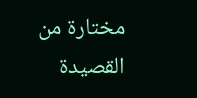مختارة من القصيدة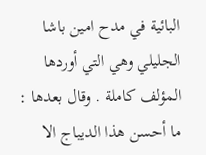البائية في مدح امين باشا الجليلي وهي التي أوردها المؤلف كاملة . وقال بعدها : ما أحسن هذا الديباج الا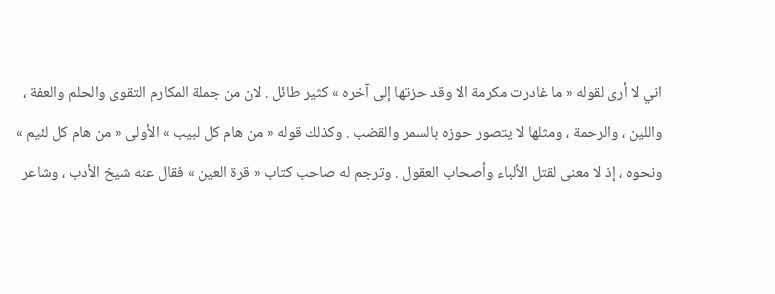اني لا أرى لقوله « ما غادرت مكرمة الا وقد حزتها إلى آخره » كثير طائل . لان من جملة المكارم التقوى والحلم والعفة ، واللين ، والرحمة ، ومثلها لا يتصور حوزه بالسمر والقضب . وكذلك قوله « من هام كل لبيب » الأولى « من هام كل لئيم » ونحوه ، إذ لا معنى لقتل الألباء وأصحاب العقول . وترجم له صاحب كتاب « قرة العين » فقال عنه شيخ الأدب ، وشاعر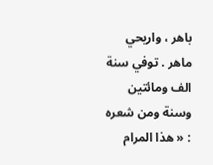باهر ، واريحي ماهر . توفي سنة الف ومائتين وسنة ومن شعره : « هذا المرام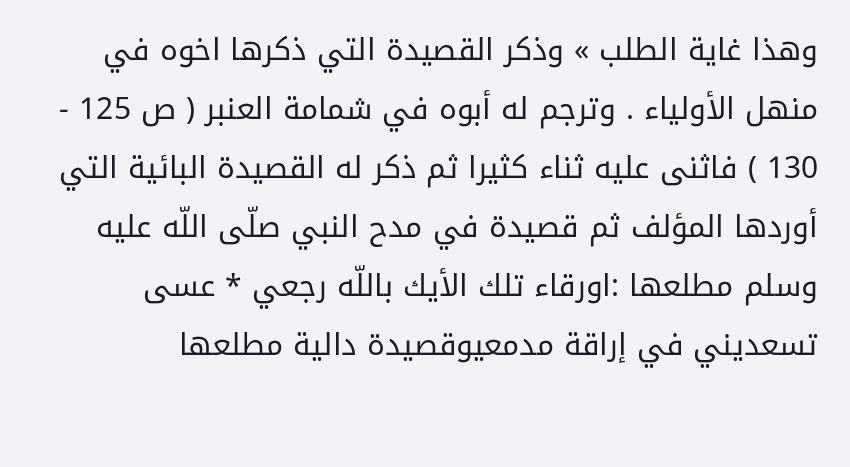وهذا غاية الطلب » وذكر القصيدة التي ذكرها اخوه في منهل الأولياء . وترجم له أبوه في شمامة العنبر ( ص 125 - 130 ) فاثنى عليه ثناء كثيرا ثم ذكر له القصيدة البائية التي أوردها المؤلف ثم قصيدة في مدح النبي صلّى اللّه عليه وسلم مطلعها :اورقاء تلك الأيك باللّه رجعي * عسى تسعديني في إراقة مدمعيوقصيدة دالية مطلعها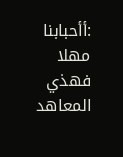:أأحبابنا مهلا فهذي المعاهد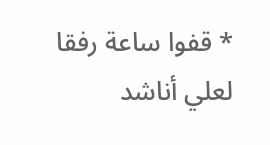* قفوا ساعة رفقا لعلي أناشد